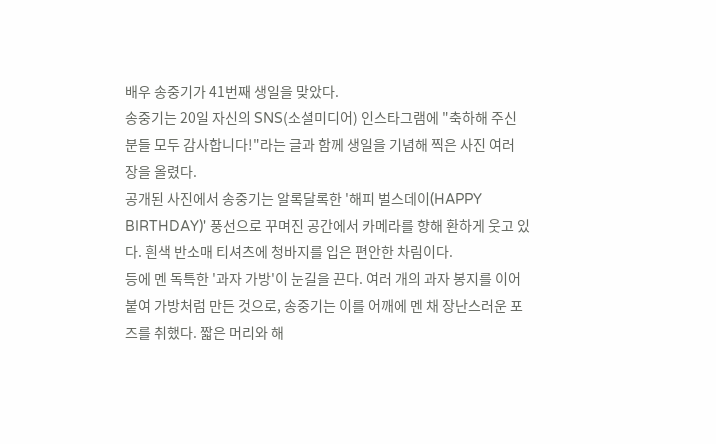배우 송중기가 41번째 생일을 맞았다.
송중기는 20일 자신의 SNS(소셜미디어) 인스타그램에 "축하해 주신 분들 모두 감사합니다!"라는 글과 함께 생일을 기념해 찍은 사진 여러 장을 올렸다.
공개된 사진에서 송중기는 알록달록한 '해피 벌스데이(HAPPY BIRTHDAY)' 풍선으로 꾸며진 공간에서 카메라를 향해 환하게 웃고 있다. 흰색 반소매 티셔츠에 청바지를 입은 편안한 차림이다.
등에 멘 독특한 '과자 가방'이 눈길을 끈다. 여러 개의 과자 봉지를 이어 붙여 가방처럼 만든 것으로, 송중기는 이를 어깨에 멘 채 장난스러운 포즈를 취했다. 짧은 머리와 해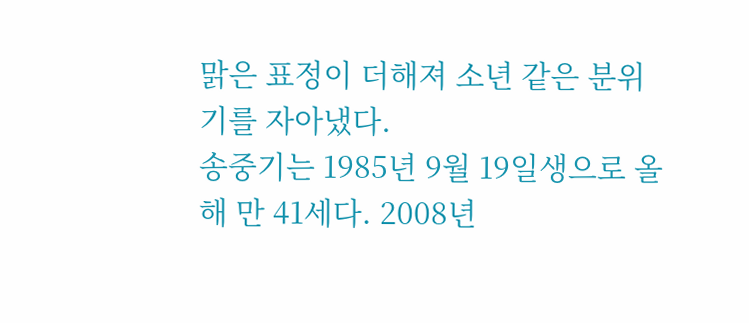맑은 표정이 더해져 소년 같은 분위기를 자아냈다.
송중기는 1985년 9월 19일생으로 올해 만 41세다. 2008년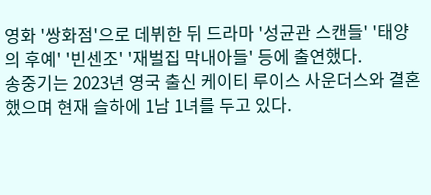영화 '쌍화점'으로 데뷔한 뒤 드라마 '성균관 스캔들' '태양의 후예' '빈센조' '재벌집 막내아들' 등에 출연했다.
송중기는 2023년 영국 출신 케이티 루이스 사운더스와 결혼했으며 현재 슬하에 1남 1녀를 두고 있다.